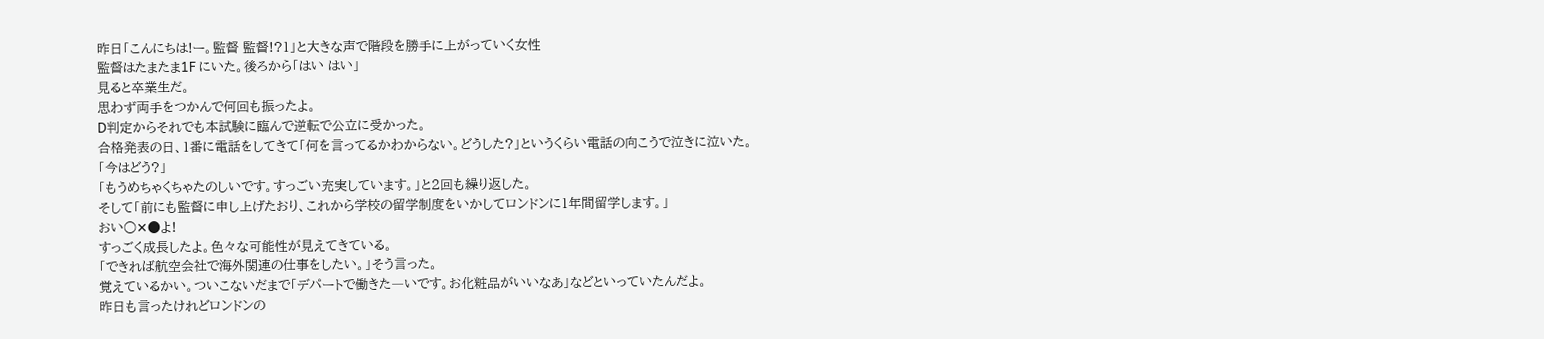昨日「こんにちは!ー。監督 監督!?1」と大きな声で階段を勝手に上がっていく女性
監督はたまたま1F にいた。後ろから「はい はい」
見ると卒業生だ。
思わず両手をつかんで何回も振ったよ。
D判定からそれでも本試験に臨んで逆転で公立に受かった。
合格発表の日、1番に電話をしてきて「何を言ってるかわからない。どうした?」というくらい電話の向こうで泣きに泣いた。
「今はどう?」
「もうめちゃくちゃたのしいです。すっごい充実しています。」と2回も繰り返した。
そして「前にも監督に申し上げたおり、これから学校の留学制度をいかしてロンドンに1年間留学します。」
おい○✕●よ!
すっごく成長したよ。色々な可能性が見えてきている。
「できれば航空会社で海外関連の仕事をしたい。」そう言った。
覚えているかい。ついこないだまで「デパートで働きた―いです。お化粧品がいいなあ」などといっていたんだよ。
昨日も言ったけれどロンドンの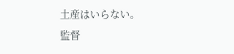土産はいらない。
監督